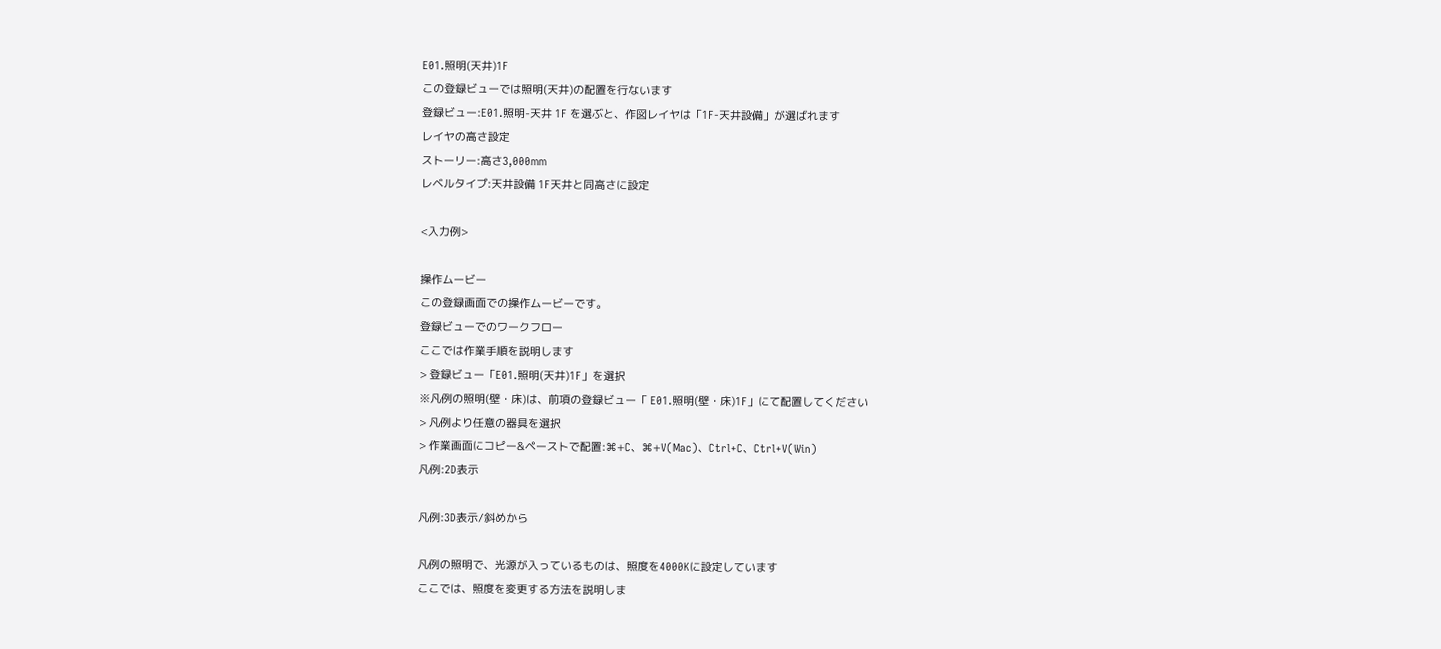E01.照明(天井)1F
この登録ビューでは照明(天井)の配置を行ないます
登録ビュー:E01.照明-天井 1F を選ぶと、作図レイヤは「1F-天井設備」が選ばれます
レイヤの高さ設定
ストーリー:高さ3,000mm
レベルタイプ:天井設備 1F天井と同高さに設定

<入力例>

操作ムービー
この登録画面での操作ムービーです。
登録ビューでのワークフロー
ここでは作業手順を説明します
> 登録ビュー「E01.照明(天井)1F」を選択
※凡例の照明(壁・床)は、前項の登録ビュー「 E01.照明(壁・床)1F」にて配置してください
> 凡例より任意の器具を選択
> 作業画面にコピー&ペーストで配置:⌘+C、⌘+V(Mac)、Ctrl+C、Ctrl+V(Win)
凡例:2D表示

凡例:3D表示/斜めから

凡例の照明で、光源が入っているものは、照度を4000Kに設定しています
ここでは、照度を変更する方法を説明しま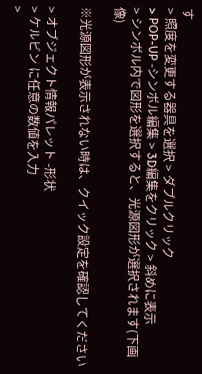す
> 照度を変更する器具を選択 > ダブルクリック
> POP-UP -シンボル編集 > 3D編集をクリック > 斜めに表示
> シンボル内で図形を選択すると、光源図形が選択されます(下画像)

※光源図形が表示されない時は、クイック設定を確認してください

> オブジェクト情報パレット -形状
> ケルビン に任意の数値を入力
>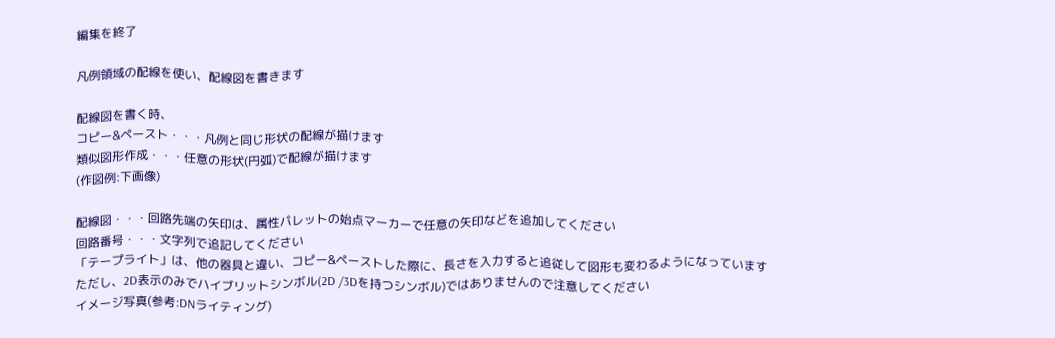編集を終了

凡例領域の配線を使い、配線図を書きます

配線図を書く時、
コピー&ペースト・・・凡例と同じ形状の配線が描けます
類似図形作成・・・任意の形状(円弧)で配線が描けます
(作図例:下画像)

配線図・・・回路先端の矢印は、属性パレットの始点マーカーで任意の矢印などを追加してください
回路番号・・・文字列で追記してください
「テープライト」は、他の器具と違い、コピー&ペーストした際に、長さを入力すると追従して図形も変わるようになっています
ただし、2D表示のみでハイブリットシンボル(2D /3Dを持つシンボル)ではありませんので注意してください
イメージ写真(参考:DNライティング)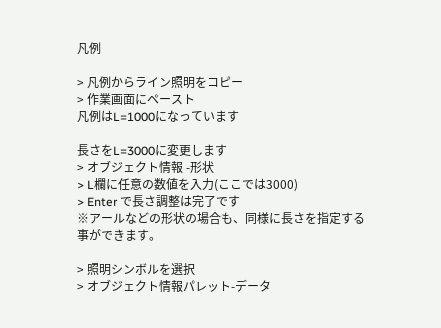凡例

> 凡例からライン照明をコピー
> 作業画面にペースト
凡例はL=1000になっています

長さをL=3000に変更します
> オブジェクト情報 -形状
> L欄に任意の数値を入力(ここでは3000)
> Enter で長さ調整は完了です
※アールなどの形状の場合も、同様に長さを指定する事ができます。

> 照明シンボルを選択
> オブジェクト情報パレット-データ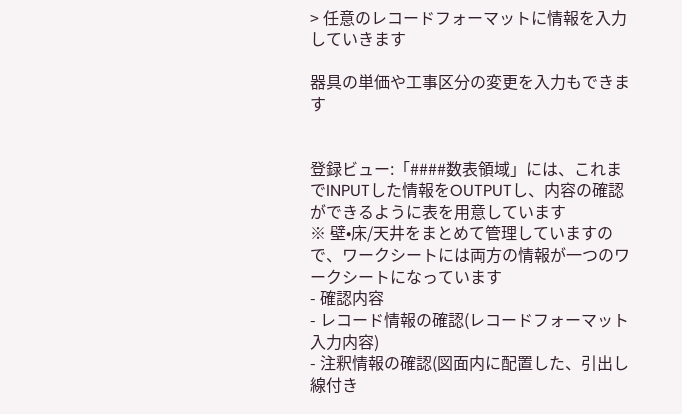> 任意のレコードフォーマットに情報を入力していきます

器具の単価や工事区分の変更を入力もできます


登録ビュー:「####数表領域」には、これまでINPUTした情報をOUTPUTし、内容の確認ができるように表を用意しています
※ 壁•床/天井をまとめて管理していますので、ワークシートには両方の情報が一つのワークシートになっています
- 確認内容
- レコード情報の確認(レコードフォーマット入力内容)
- 注釈情報の確認(図面内に配置した、引出し線付き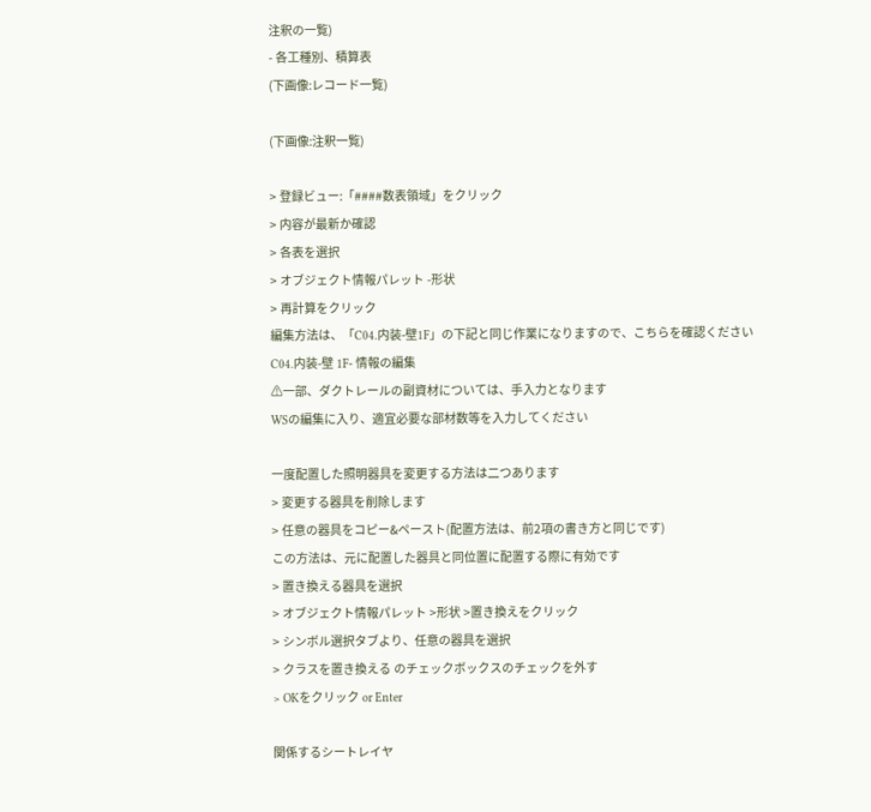注釈の一覧)
- 各工種別、積算表
(下画像:レコード一覧)

(下画像:注釈一覧)

> 登録ビュー:「####数表領域」をクリック
> 内容が最新か確認
> 各表を選択
> オブジェクト情報パレット -形状
> 再計算をクリック
編集方法は、「C04.内装-壁1F」の下記と同じ作業になりますので、こちらを確認ください
C04.内装-壁 1F- 情報の編集
⚠一部、ダクトレールの副資材については、手入力となります
WSの編集に入り、適宜必要な部材数等を入力してください

一度配置した照明器具を変更する方法は二つあります
> 変更する器具を削除します
> 任意の器具をコピー&ペースト(配置方法は、前2項の書き方と同じです)
この方法は、元に配置した器具と同位置に配置する際に有効です
> 置き換える器具を選択
> オブジェクト情報パレット >形状 >置き換えをクリック
> シンボル選択タブより、任意の器具を選択
> クラスを置き換える のチェックボックスのチェックを外す
> OKをクリック or Enter

関係するシートレイヤ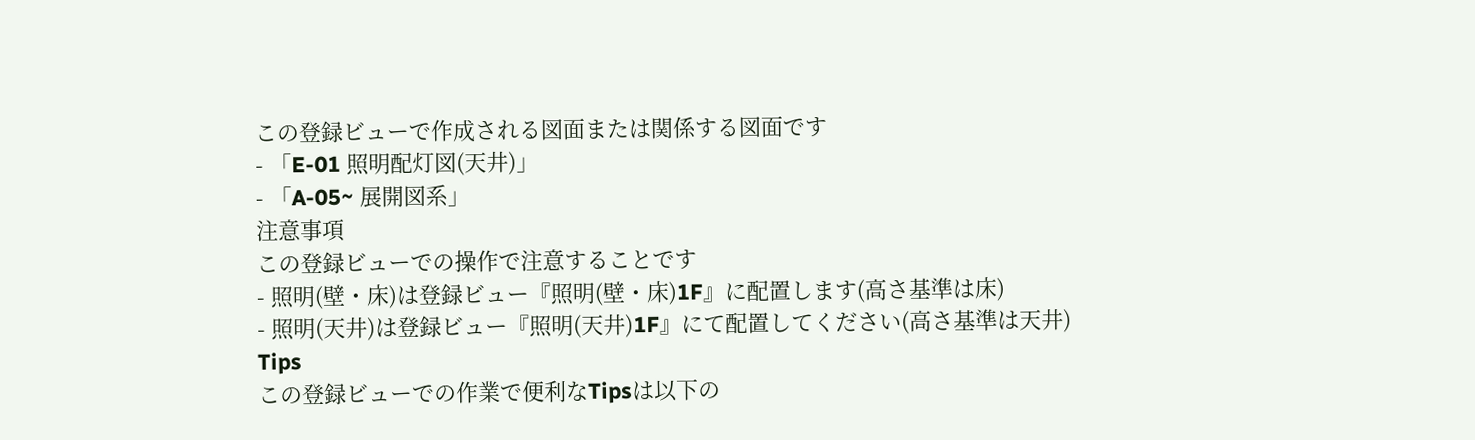この登録ビューで作成される図面または関係する図面です
- 「E-01 照明配灯図(天井)」
- 「A-05~ 展開図系」
注意事項
この登録ビューでの操作で注意することです
- 照明(壁・床)は登録ビュー『照明(壁・床)1F』に配置します(高さ基準は床)
- 照明(天井)は登録ビュー『照明(天井)1F』にて配置してください(高さ基準は天井)
Tips
この登録ビューでの作業で便利なTipsは以下の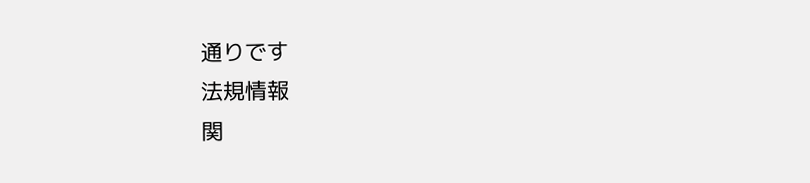通りです
法規情報
関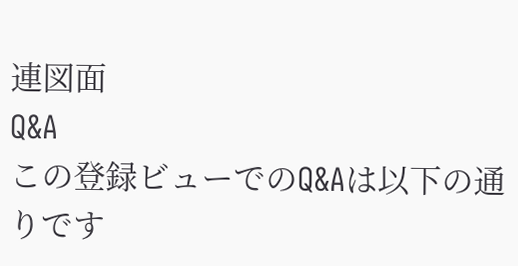連図面
Q&A
この登録ビューでのQ&Aは以下の通りです